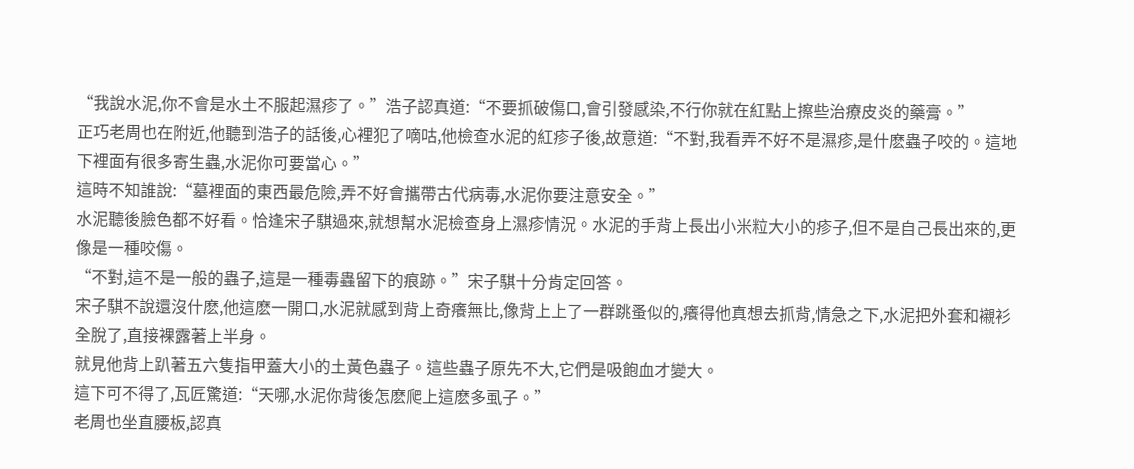“我說水泥,你不會是水土不服起濕疹了。”浩子認真道:“不要抓破傷口,會引發感染,不行你就在紅點上擦些治療皮炎的藥膏。”
正巧老周也在附近,他聽到浩子的話後,心裡犯了嘀咕,他檢查水泥的紅疹子後,故意道:“不對,我看弄不好不是濕疹,是什麽蟲子咬的。這地下裡面有很多寄生蟲,水泥你可要當心。”
這時不知誰說:“墓裡面的東西最危險,弄不好會攜帶古代病毒,水泥你要注意安全。”
水泥聽後臉色都不好看。恰逢宋子騏過來,就想幫水泥檢查身上濕疹情況。水泥的手背上長出小米粒大小的疹子,但不是自己長出來的,更像是一種咬傷。
“不對,這不是一般的蟲子,這是一種毒蟲留下的痕跡。”宋子騏十分肯定回答。
宋子騏不說還沒什麽,他這麽一開口,水泥就感到背上奇癢無比,像背上上了一群跳蚤似的,癢得他真想去抓背,情急之下,水泥把外套和襯衫全脫了,直接裸露著上半身。
就見他背上趴著五六隻指甲蓋大小的土黃色蟲子。這些蟲子原先不大,它們是吸飽血才變大。
這下可不得了,瓦匠驚道:“天哪,水泥你背後怎麽爬上這麽多虱子。”
老周也坐直腰板,認真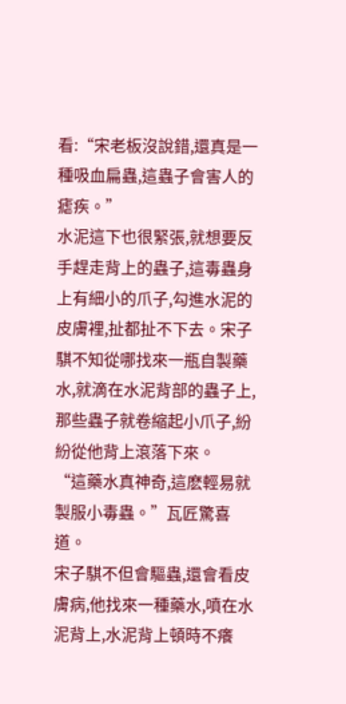看:“宋老板沒說錯,還真是一種吸血扁蟲,這蟲子會害人的瘧疾。”
水泥這下也很緊張,就想要反手趕走背上的蟲子,這毒蟲身上有細小的爪子,勾進水泥的皮膚裡,扯都扯不下去。宋子騏不知從哪找來一瓶自製藥水,就滴在水泥背部的蟲子上,那些蟲子就卷縮起小爪子,紛紛從他背上滾落下來。
“這藥水真神奇,這麽輕易就製服小毒蟲。”瓦匠驚喜道。
宋子騏不但會驅蟲,還會看皮膚病,他找來一種藥水,噴在水泥背上,水泥背上頓時不癢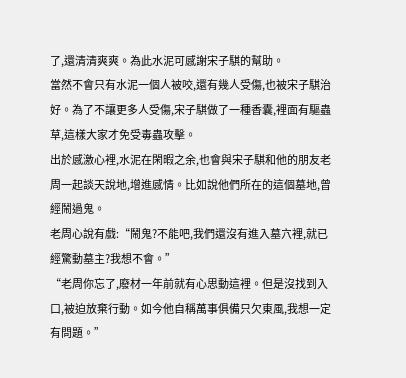了,還清清爽爽。為此水泥可感謝宋子騏的幫助。
當然不會只有水泥一個人被咬,還有幾人受傷,也被宋子騏治好。為了不讓更多人受傷,宋子騏做了一種香囊,裡面有驅蟲草,這樣大家才免受毒蟲攻擊。
出於感激心裡,水泥在閑暇之余,也會與宋子騏和他的朋友老周一起談天說地,增進感情。比如說他們所在的這個墓地,曾經鬧過鬼。
老周心說有戲:“鬧鬼?不能吧,我們還沒有進入墓穴裡,就已經驚動墓主?我想不會。”
“老周你忘了,廢材一年前就有心思動這裡。但是沒找到入口,被迫放棄行動。如今他自稱萬事俱備只欠東風,我想一定有問題。”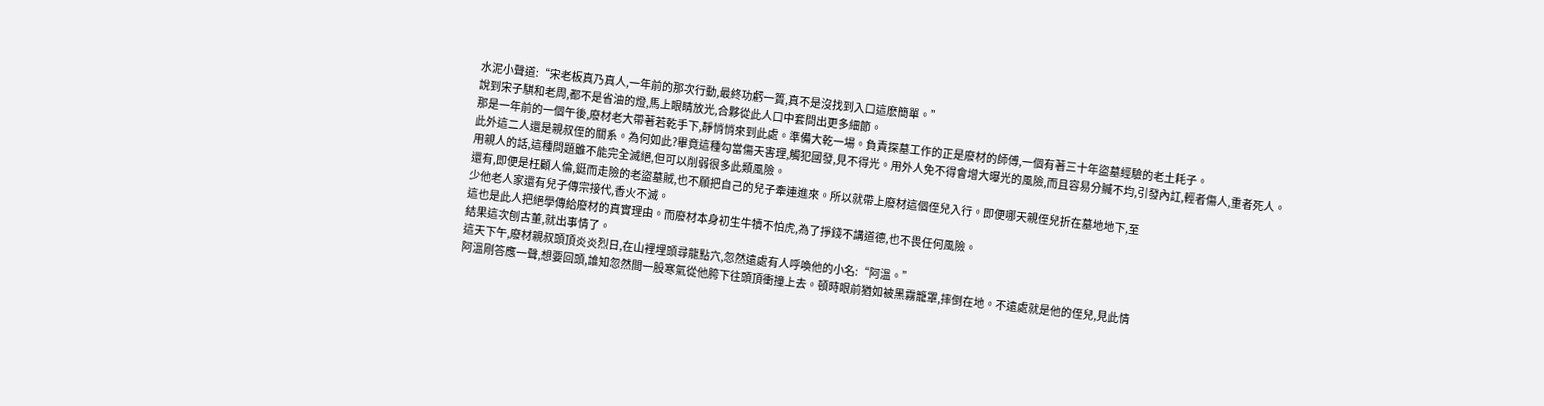水泥小聲道:“宋老板真乃真人,一年前的那次行動,最終功虧一簣,真不是沒找到入口這麽簡單。”
說到宋子騏和老周,都不是省油的燈,馬上眼睛放光,合夥從此人口中套問出更多細節。
那是一年前的一個午後,廢材老大帶著若乾手下,靜悄悄來到此處。準備大乾一場。負責探墓工作的正是廢材的師傅,一個有著三十年盜墓經驗的老土耗子。
此外這二人還是親叔侄的關系。為何如此?畢竟這種勾當傷天害理,觸犯國發,見不得光。用外人免不得會增大曝光的風險,而且容易分贓不均,引發內訌,輕者傷人,重者死人。
用親人的話,這種問題雖不能完全滅絕,但可以削弱很多此類風險。
還有,即便是枉顧人倫,鋌而走險的老盜墓賊,也不願把自己的兒子牽連進來。所以就帶上廢材這個侄兒入行。即便哪天親侄兒折在墓地地下,至
少他老人家還有兒子傳宗接代,香火不滅。
這也是此人把絕學傳給廢材的真實理由。而廢材本身初生牛犢不怕虎,為了掙錢不講道德,也不畏任何風險。
結果這次刨古董,就出事情了。
這天下午,廢材親叔頭頂炎炎烈日,在山裡埋頭尋龍點穴,忽然遠處有人呼喚他的小名:“阿溫。”
阿溫剛答應一聲,想要回頭,誰知忽然間一股寒氣從他胯下往頭頂衝撞上去。頓時眼前猶如被黑霧籠罩,摔倒在地。不遠處就是他的侄兒,見此情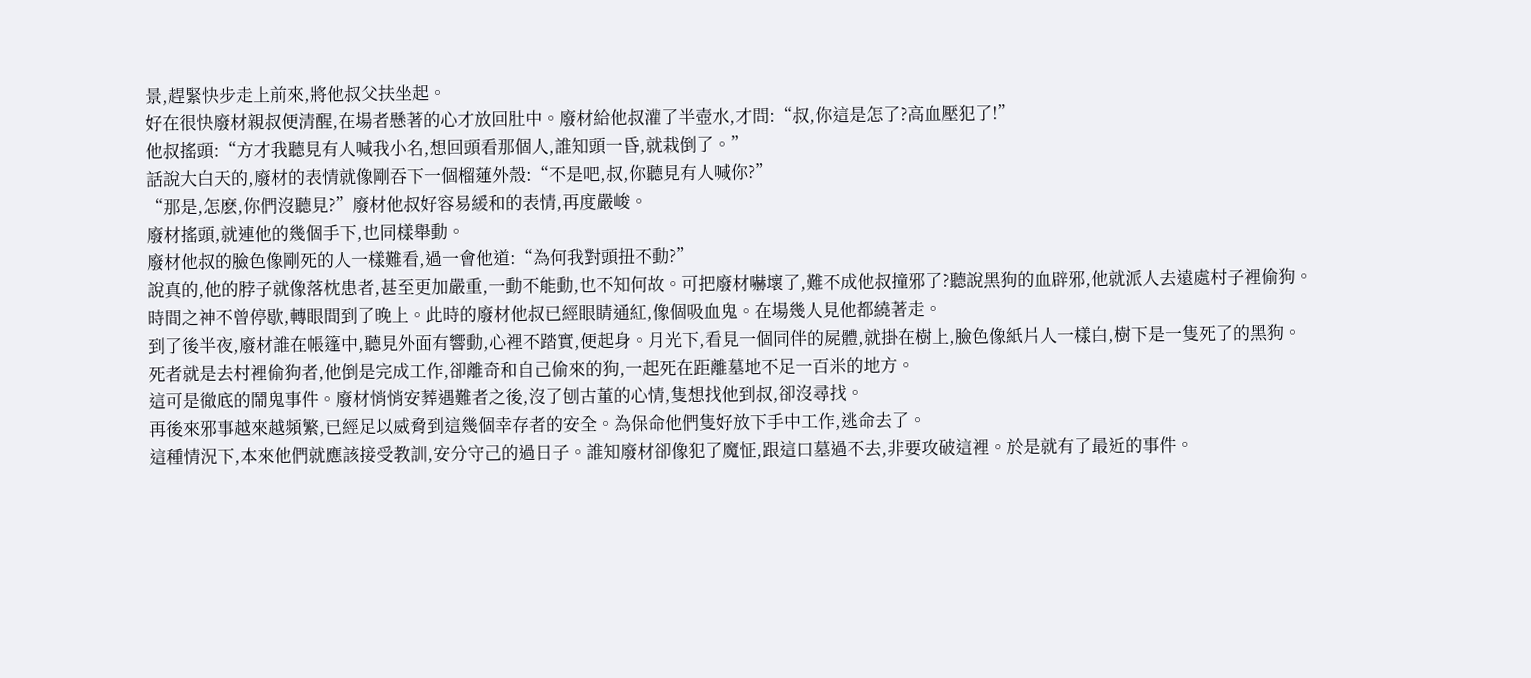景,趕緊快步走上前來,將他叔父扶坐起。
好在很快廢材親叔便清醒,在場者懸著的心才放回肚中。廢材給他叔灌了半壺水,才問:“叔,你這是怎了?高血壓犯了!”
他叔搖頭:“方才我聽見有人喊我小名,想回頭看那個人,誰知頭一昏,就栽倒了。”
話說大白天的,廢材的表情就像剛吞下一個榴蓮外殼:“不是吧,叔,你聽見有人喊你?”
“那是,怎麽,你們沒聽見?”廢材他叔好容易緩和的表情,再度嚴峻。
廢材搖頭,就連他的幾個手下,也同樣舉動。
廢材他叔的臉色像剛死的人一樣難看,過一會他道:“為何我對頭扭不動?”
說真的,他的脖子就像落枕患者,甚至更加嚴重,一動不能動,也不知何故。可把廢材嚇壞了,難不成他叔撞邪了?聽說黑狗的血辟邪,他就派人去遠處村子裡偷狗。
時間之神不曾停歇,轉眼間到了晚上。此時的廢材他叔已經眼睛通紅,像個吸血鬼。在場幾人見他都繞著走。
到了後半夜,廢材誰在帳篷中,聽見外面有響動,心裡不踏實,便起身。月光下,看見一個同伴的屍體,就掛在樹上,臉色像紙片人一樣白,樹下是一隻死了的黑狗。
死者就是去村裡偷狗者,他倒是完成工作,卻離奇和自己偷來的狗,一起死在距離墓地不足一百米的地方。
這可是徹底的鬧鬼事件。廢材悄悄安葬遇難者之後,沒了刨古董的心情,隻想找他到叔,卻沒尋找。
再後來邪事越來越頻繁,已經足以威脅到這幾個幸存者的安全。為保命他們隻好放下手中工作,逃命去了。
這種情況下,本來他們就應該接受教訓,安分守己的過日子。誰知廢材卻像犯了魔怔,跟這口墓過不去,非要攻破這裡。於是就有了最近的事件。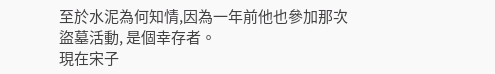至於水泥為何知情,因為一年前他也參加那次盜墓活動, 是個幸存者。
現在宋子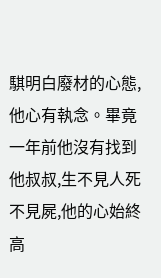騏明白廢材的心態,他心有執念。畢竟一年前他沒有找到他叔叔,生不見人死不見屍,他的心始終高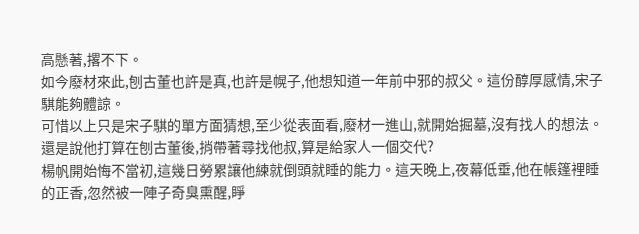高懸著,撂不下。
如今廢材來此,刨古董也許是真,也許是幌子,他想知道一年前中邪的叔父。這份醇厚感情,宋子騏能夠體諒。
可惜以上只是宋子騏的單方面猜想,至少從表面看,廢材一進山,就開始掘墓,沒有找人的想法。還是說他打算在刨古董後,捎帶著尋找他叔,算是給家人一個交代?
楊帆開始悔不當初,這幾日勞累讓他練就倒頭就睡的能力。這天晚上,夜幕低垂,他在帳篷裡睡的正香,忽然被一陣子奇臭熏醒,睜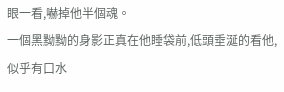眼一看,嚇掉他半個魂。
一個黑黝黝的身影正真在他睡袋前,低頭垂涎的看他,似乎有口水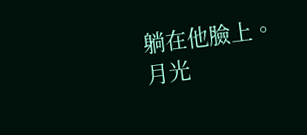躺在他臉上。月光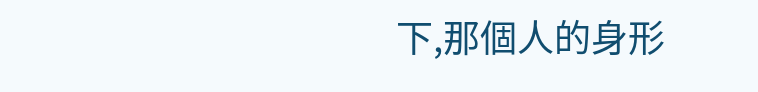下,那個人的身形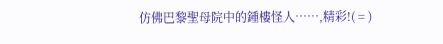仿佛巴黎聖母院中的鍾樓怪人……,精彩!( = )